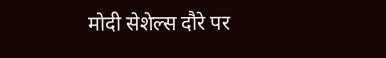मोदी सेशेल्स दौरे पर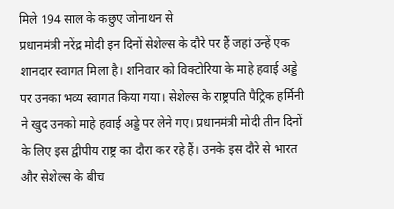मिले 194 साल के कछुए जोनाथन से
प्रधानमंत्री नरेंद्र मोदी इन दिनों सेशेल्स के दौरे पर हैं जहां उन्हें एक शानदार स्वागत मिला है। शनिवार को विक्टोरिया के माहे हवाई अड्डे पर उनका भव्य स्वागत किया गया। सेशेल्स के राष्ट्रपति पैट्रिक हर्मिनी ने खुद उनको माहे हवाई अड्डे पर लेने गए। प्रधानमंत्री मोदी तीन दिनों के लिए इस द्वीपीय राष्ट्र का दौरा कर रहे हैं। उनके इस दौरे से भारत और सेशेल्स के बीच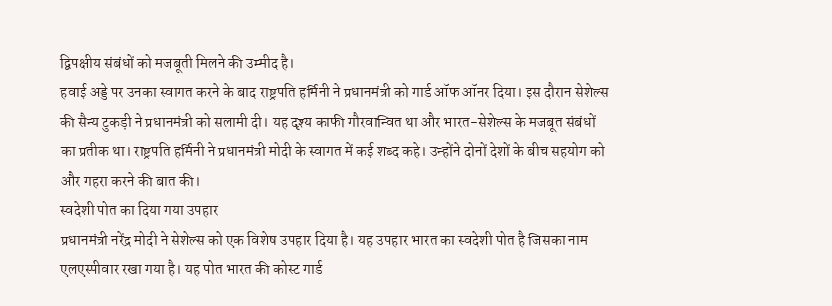द्विपक्षीय संबंधों को मजबूती मिलने की उम्मीद है।
हवाई अड्डे पर उनका स्वागत करने के बाद राष्ट्रपति हर्मिनी ने प्रधानमंत्री को गार्ड ऑफ ऑनर दिया। इस दौरान सेशेल्स की सैन्य टुकड़ी ने प्रधानमंत्री को सलामी दी। यह दृश्य काफी गौरवान्वित था और भारत-सेशेल्स के मजबूत संबंधों का प्रतीक था। राष्ट्रपति हर्मिनी ने प्रधानमंत्री मोदी के स्वागत में कई शब्द कहे। उन्होंने दोनों देशों के बीच सहयोग को और गहरा करने की बात की।
स्वदेशी पोत का दिया गया उपहार
प्रधानमंत्री नरेंद्र मोदी ने सेशेल्स को एक विशेष उपहार दिया है। यह उपहार भारत का स्वदेशी पोत है जिसका नाम एलएस्पीवार रखा गया है। यह पोत भारत की कोस्ट गार्ड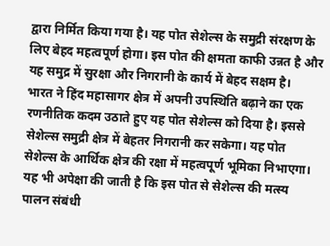द्वारा निर्मित किया गया है। यह पोत सेशेल्स के समुद्री संरक्षण के लिए बेहद महत्वपूर्ण होगा। इस पोत की क्षमता काफी उन्नत है और यह समुद्र में सुरक्षा और निगरानी के कार्य में बेहद सक्षम है।
भारत ने हिंद महासागर क्षेत्र में अपनी उपस्थिति बढ़ाने का एक रणनीतिक कदम उठाते हुए यह पोत सेशेल्स को दिया है। इससे सेशेल्स समुद्री क्षेत्र में बेहतर निगरानी कर सकेगा। यह पोत सेशेल्स के आर्थिक क्षेत्र की रक्षा में महत्वपूर्ण भूमिका निभाएगा। यह भी अपेक्षा की जाती है कि इस पोत से सेशेल्स की मत्स्य पालन संबंधी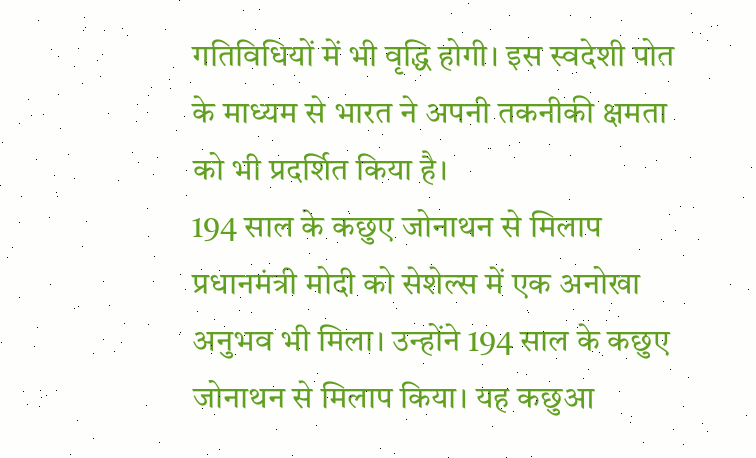गतिविधियों में भी वृद्धि होगी। इस स्वदेशी पोत के माध्यम से भारत ने अपनी तकनीकी क्षमता को भी प्रदर्शित किया है।
194 साल के कछुए जोनाथन से मिलाप
प्रधानमंत्री मोदी को सेशेल्स में एक अनोखा अनुभव भी मिला। उन्होंने 194 साल के कछुए जोनाथन से मिलाप किया। यह कछुआ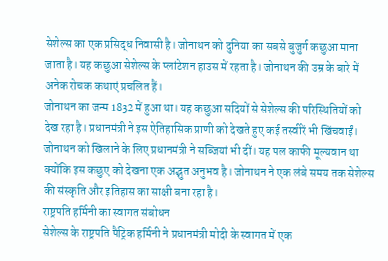सेशेल्स का एक प्रसिद्ध निवासी है। जोनाथन को दुनिया का सबसे बुजुर्ग कछुआ माना जाता है। यह कछुआ सेशेल्स के प्लांटेशन हाउस में रहता है। जोनाथन की उम्र के बारे में अनेक रोचक कथाएं प्रचलित हैं।
जोनाथन का जन्म 1832 में हुआ था। यह कछुआ सदियों से सेशेल्स की परिस्थितियों को देख रहा है। प्रधानमंत्री ने इस ऐतिहासिक प्राणी को देखते हुए कई तस्वीरें भी खिंचवाईं। जोनाथन को खिलाने के लिए प्रधानमंत्री ने सब्जियां भी दीं। यह पल काफी मूल्यवान था क्योंकि इस कछुए को देखना एक अद्भुत अनुभव है। जोनाथन ने एक लंबे समय तक सेशेल्स की संस्कृति और इतिहास का साक्षी बना रहा है।
राष्ट्रपति हर्मिनी का स्वागत संबोधन
सेशेल्स के राष्ट्रपति पैट्रिक हर्मिनी ने प्रधानमंत्री मोदी के स्वागत में एक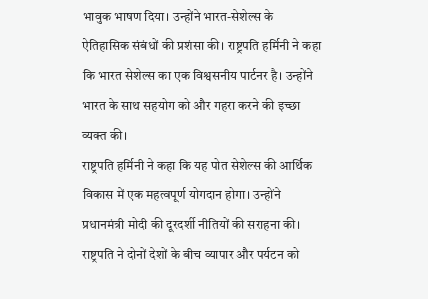भावुक भाषण दिया। उन्होंने भारत-सेशेल्स के ऐतिहासिक संबंधों की प्रशंसा की। राष्ट्रपति हर्मिनी ने कहा कि भारत सेशेल्स का एक विश्वसनीय पार्टनर है। उन्होंने भारत के साथ सहयोग को और गहरा करने की इच्छा व्यक्त की।
राष्ट्रपति हर्मिनी ने कहा कि यह पोत सेशेल्स की आर्थिक विकास में एक महत्वपूर्ण योगदान होगा। उन्होंने प्रधानमंत्री मोदी की दूरदर्शी नीतियों की सराहना की। राष्ट्रपति ने दोनों देशों के बीच व्यापार और पर्यटन को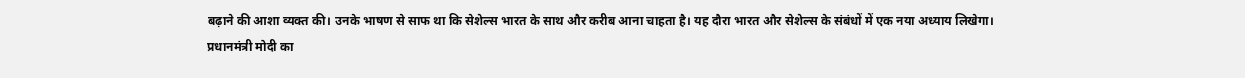बढ़ाने की आशा व्यक्त की। उनके भाषण से साफ था कि सेशेल्स भारत के साथ और करीब आना चाहता है। यह दौरा भारत और सेशेल्स के संबंधों में एक नया अध्याय लिखेगा।
प्रधानमंत्री मोदी का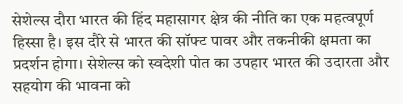सेशेल्स दौरा भारत की हिंद महासागर क्षेत्र की नीति का एक महत्वपूर्ण हिस्सा है। इस दौरे से भारत की सॉफ्ट पावर और तकनीकी क्षमता का प्रदर्शन होगा। सेशेल्स को स्वदेशी पोत का उपहार भारत की उदारता और सहयोग की भावना को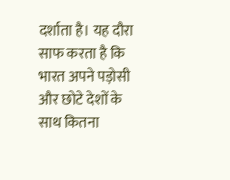दर्शाता है। यह दौरा साफ करता है कि भारत अपने पड़ोसी और छोटे देशों के साथ कितना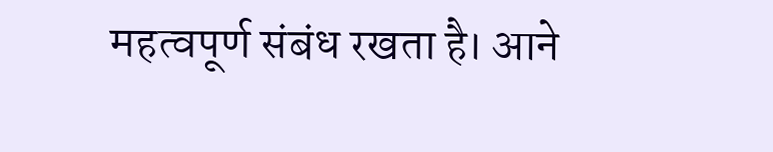महत्वपूर्ण संबंध रखता है। आने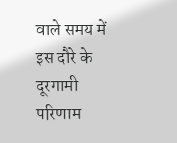वाले समय में इस दौरे के दूरगामी परिणाम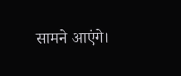सामने आएंगे।